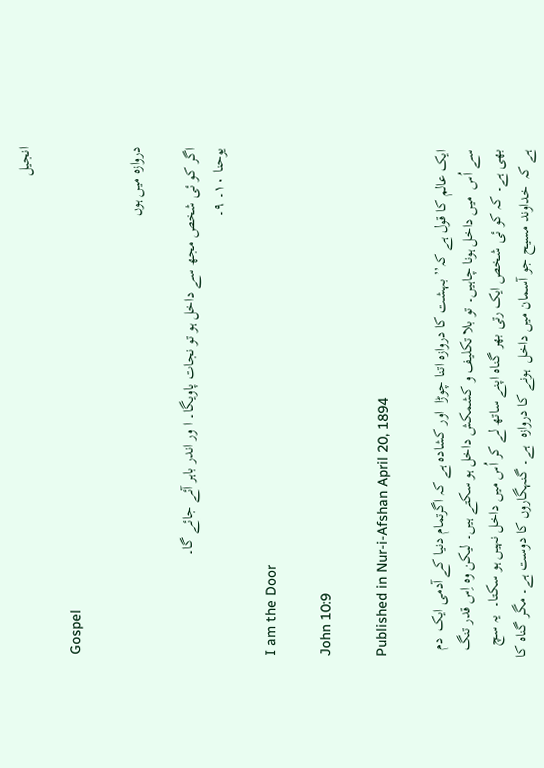انجیل

Gospel

دروازہ میں ہوں

اگر کو ئی شخص مجھ سے داخل ہو تو نجات پاویگا۔ ا ور اندر باہر آئے جائے گا۔
یوحنا ۱۰۔ ۹۔

I am the Door

John 10:9

Published in Nur-i-Afshan April 20, 1894

ایک عالم کا قول ہے کہ’’ بہشت کا دروازہ اتنا چوڑا  اور کشادہ ہے کہ اگرتمام دنیا کے آدمی ایک  دم سے اُس  میں داخل ہونا چاہیں۔ تو بلا تکلیف و کشمکش داخل ہو سکتے ہیں۔ لیکن وہ اِس قدر تنگ بھی ہے۔ کہ کو ئی شخص ایک رتی بھر گناہ اپنے ساتھ لے کر اُس میں داخل نہیں ہو سکتا۔  یہ سچ ہے کہ  خداوند مسیح جو آسمان میں داخل  ہونے کا دروازہ  ہے۔ گنہگاروں کا دوست ہے۔ مگر گناہ کا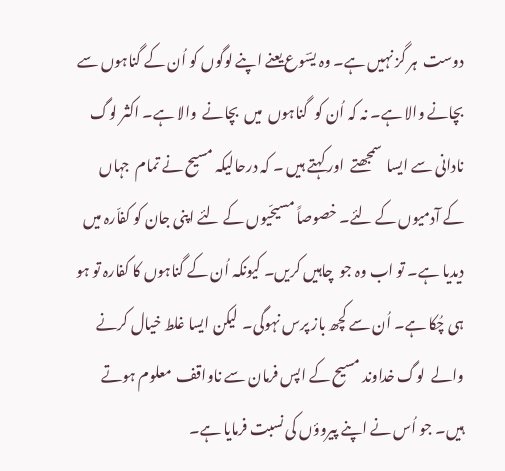دوست  ہر گز نہیں ہے۔ وہ یسؔوع یعنے اپنے لوگوں کو اُن کے گناہوں سے بچانے والا ہے۔ نہ کہ اُن کو  گناہوں  میں  بچانے  والا ہے۔ اکثر لوگ نادانی سے ایسا  سمجھتے  اور کہتے ہیں ۔ کہ درحالیکہ مسیح نے تمام  جہاں کے آدمیوں کے لئے۔ خصوصاً مسیحّیوں کے لئے اپنی جان کو کفاّرہ میں دیدیا ہے۔ تو اب وہ جو  چاہیں کریں۔ کیونکہ اُن کے گناہوں کا کفارہ تو ہو ہی چُکا ہے۔ اُن سے کچھ باز پرس نہوگی۔  لیکن ایسا غلط خیال کرنے والے  لوگ خداوند مسیح کے اپس فرمان سے ناواقف  معلوم ہوتے ہیں۔ جو اُس نے اپنے پیروؤں کی نسبت فرمایا ہے۔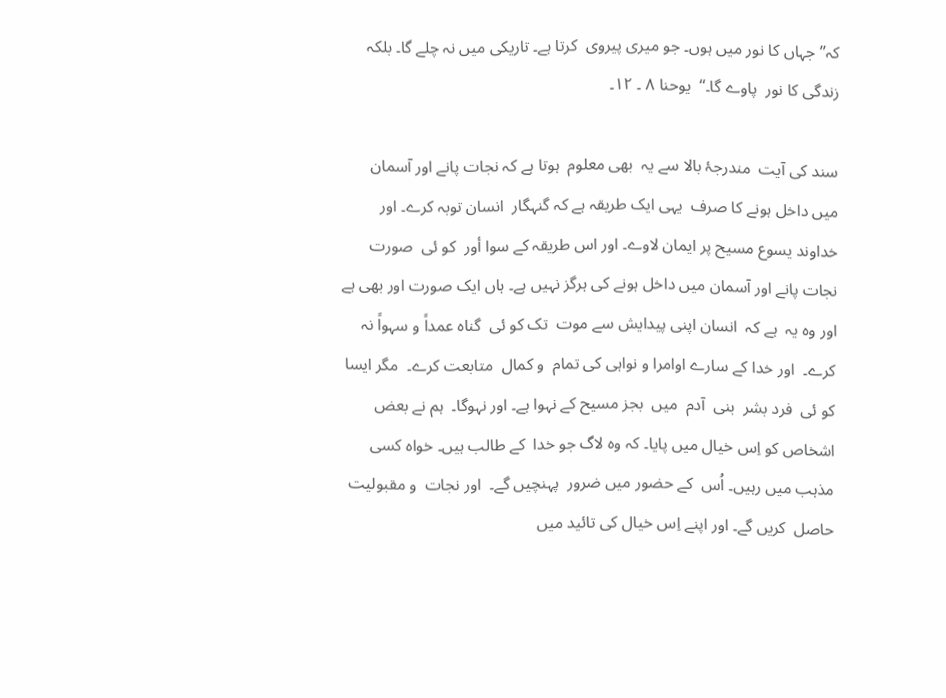کہ’’جہاں کا نور میں ہوں۔ جو میری پیروی  کرتا ہے۔ تاریکی میں نہ چلے گا۔ بلکہ زندگی کا نور  پاوے گا۔‘‘  یوحنا ۸ ۔ ۱۲۔

سند کی آیت  مندرجۂ بالا سے یہ  بھی معلوم  ہوتا ہے کہ نجات پانے اور آسمان  میں داخل ہونے کا صرف  یہی ایک طریقہ ہے کہ گنہگار  انسان توبہ کرے۔ اور خداوند یسوع مسیح پر ایمان لاوے۔ اور اس طریقہ کے سوا أور  کو ئی  صورت نجات پانے اور آسمان میں داخل ہونے کی ہرگز نہیں ہے۔ ہاں ایک صورت اور بھی ہے اور وہ یہ  ہے کہ  انسان اپنی پیدایش سے موت  تک کو ئی  گناہ عمداً و سہواً نہ کرے۔  اور خدا کے سارے اوامرا و نواہی کی تمام  و کمال  متابعت کرے۔  مگر ایسا کو ئی  فرد بشر  بنی  آدم  میں  بجز مسیح کے نہوا ہے۔ اور نہوگا۔  ہم نے بعض اشخاص کو اِس خیال میں پایا۔ کہ وہ لاگ جو خدا  کے طالب ہیں۔ خواہ کسی مذہب میں رہیں۔ اُس  کے حضور میں ضرور  پہنچیں گے۔  اور نجات  و مقبولیت  حاصل  کریں گے۔ اور اپنے اِس خیال کی تائید میں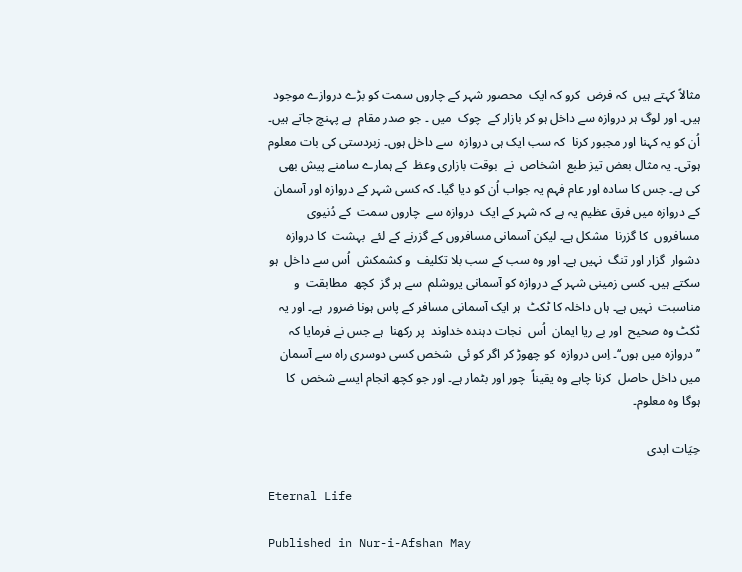مثالاً کہتے ہیں  کہ فرض  کرو کہ ایک  محصور شہر کے چاروں سمت کو بڑے دروازے موجود ہیں۔ اور لوگ ہر دروازہ سے داخل ہو کر بازار کے  چوک  میں ۔ جو صدر مقام  ہے پہنچ جاتے ہیں۔ اُن کو یہ کہنا اور مجبور کرنا  کہ سب ایک ہی دروازہ  سے داخل ہوں۔ زبردستی کی بات معلوم ہوتی۔ یہ مثال بعض تیز طبع  اشخاص  نے  بوقت بازاری وعظ  کے ہمارے سامنے پیش بھی کی ہے۔ جس کا سادہ اور عام فہم یہ جواب اُن کو دیا گیا۔ کہ کسی شہر کے دروازہ اور آسمان کے دروازہ میں فرق عظیم یہ ہے کہ شہر کے ایک  دروازہ سے  چاروں سمت  کے دُنیوی  مسافروں  کا گزرنا  مشکل ہے۔ لیکن آسمانی مسافروں کے گزرنے کے لئے  بہشت  کا دروازہ دشوار  گزار اور تنگ  نہیں ہے۔ اور وہ سب کے سب بلا تکلیف  و کشمکش  اُس سے داخل  ہو سکتے ہیں۔ کسی زمینی شہر کے دروازہ کو آسمانی یروشلم  سے ہر گز  کچھ  مطابقت  و مناسبت  نہیں ہے۔ ہاں داخلہ کا ٹکٹ  ہر ایک آسمانی مسافر کے پاس ہونا ضرور  ہے۔ اور یہ ٹکٹ وہ صحیح  اور بے ریا ایمان  اُس  نجات دہندہ خداوند  پر رکھنا  ہے جس نے فرمایا کہ ’’دروازہ میں ہوں‘‘۔ اِس دروازہ  کو چھوڑ کر اگر کو ئی  شخص کسی دوسری راہ سے آسمان میں داخل حاصل  کرنا چاہے وہ یقیناً  چور اور بٹمار ہے۔ اور جو کچھ انجام ایسے شخص  کا ہوگا وہ معلوم۔

حِیَات ابدی

Eternal Life

Published in Nur-i-Afshan May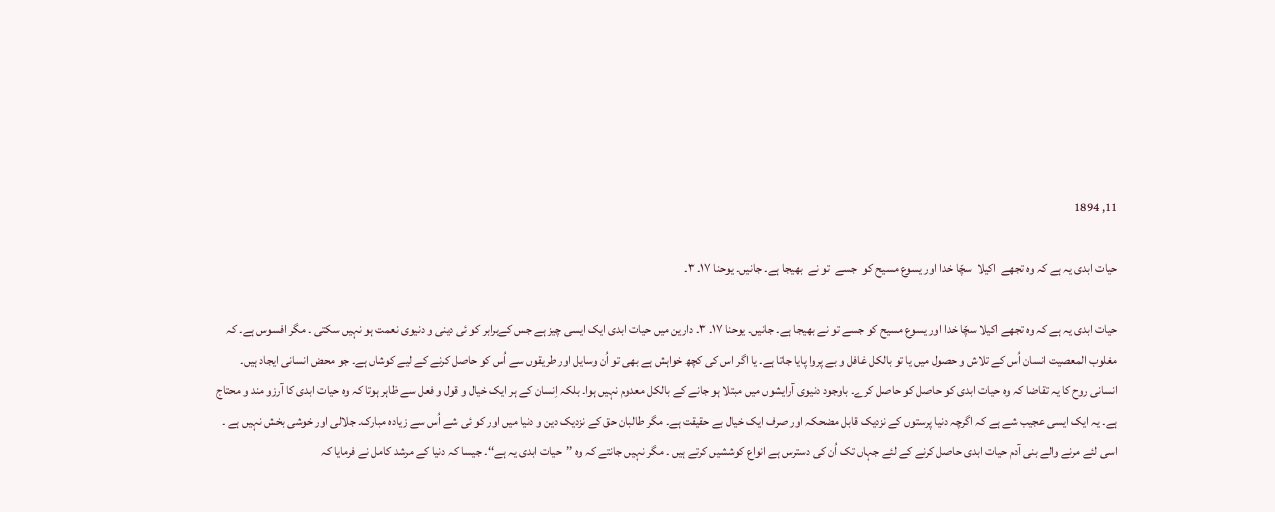11, 1894

حیات ابدی یہ ہے کہ وہ تجھے  اکیلا  سچّا خدا اور یسوع مسیح کو  جسے  تو نے  بھیجا ہے۔ جانیں۔ یوحنا ۱۷۔ ۳۔

حیات ابدی یہ ہے کہ وہ تجھے اکیلا سچّا خدا اور یسوع مسیح کو جسے تو نے بھیجا ہے۔ جانیں۔ یوحنا ۱۷۔ ۳۔ دارین میں حیات ابدی ایک ایسی چیز ہے جس کےبرابر کو ئی دینی و دنیوی نعمت ہو نہیں سکتی ۔ مگر افسوس ہے۔ کہ مغلوب المعصیت انسان اُس کے تلاش و حصول میں یا تو بالکل غافل و بے پروا پایا جاتا ہے۔ یا اگر اس کی کچھ خواہش ہے بھی تو اُن وسایل اور طریقوں سے اُس کو حاصل کرنے کے لیے کوشاں ہے۔ جو محض انسانی ایجاد ہیں۔ انسانی روح کا یہ تقاضا کہ وہ حیات ابدی کو حاصل کو حاصل کرے۔ باوجود دنیوی آرایشوں میں مبتلا ہو جانے کے بالکل معدوم نہیں ہوا۔ بلکہ اِنسان کے ہر ایک خیال و قول و فعل سے ظاہر ہوتا کہ وہ حیات ابدی کا آرزو مند و محتاج ہے۔ یہ ایک ایسی عجیب شے ہے کہ اگرچہ دنیا پرستوں کے نزدیک قابل مضحکہ اور صرف ایک خیال بے حقیقت ہے۔ مگر طالبان حق کے نزدیک دین و دنیا میں اور کو ئی شے اُس سے زیادہ مبارک۔ جلالی اور خوشی بخش نہیں ہے ۔ اسی لئے مرنے والے بنی آدم حیات ابدی حاصل کرنے کے لئے جہاں تک اُن کی دسترس ہے انواع کوششیں کرتے ہیں ۔ مگر نہیں جانتے کہ وہ ’’حیات ابدی یہ ہے‘‘۔ جیسا کہ دنیا کے مرشد کامل نے فرمایا کہ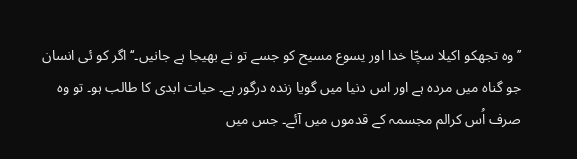’’ وہ تجھکو اکیلا سچّا خدا اور یسوع مسیح کو جسے تو نے بھیجا ہے جانیں۔‘‘ اگر کو ئی انسان جو گناہ میں مردہ ہے اور اس دنیا میں گویا زندہ درگور ہے۔ حیات ابدی کا طالب ہو۔ تو وہ صرف اُس کرالم مجسمہ کے قدموں میں آئے۔ جس میں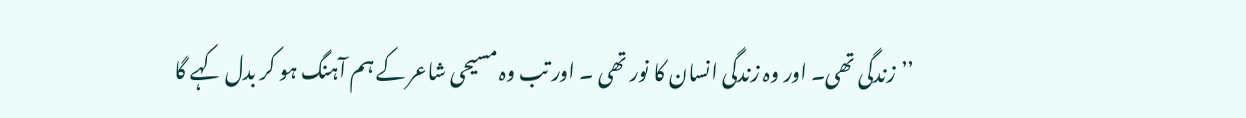’’زندگی تھی۔ اور وہ زندگی انسان کا نور تھی ۔ اور تب وہ مسیحی شاعر کے ہم آہنگ ہو کر بدل کہے گا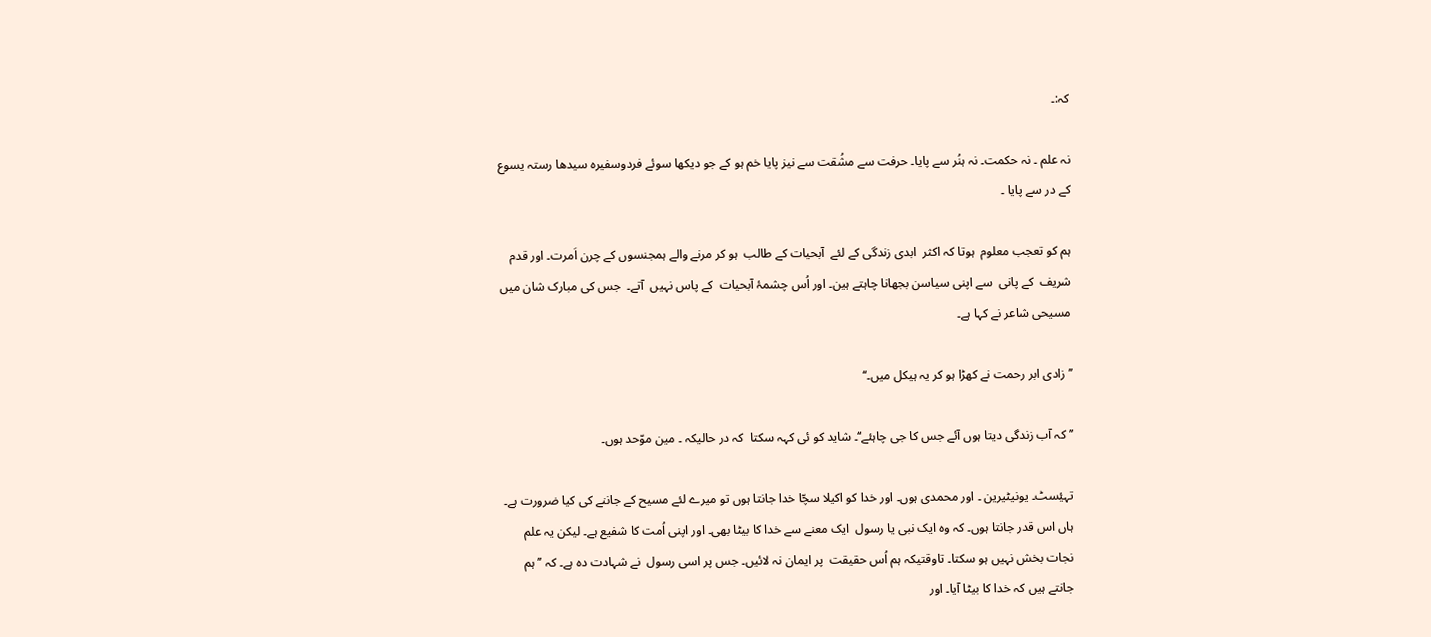کہ:۔

نہ علم ۔ نہ حکمت۔ نہ ہنُر سے پایا۔ حرفت سے مشُقت سے نیز پایا خم ہو کے جو دیکھا سوئے فردوسفیرہ سیدھا رستہ یسوع کے در سے پایا ۔

ہم کو تعجب معلوم  ہوتا کہ اکثر  ابدی زندگی کے لئے  آبحیات کے طالب  ہو کر مرنے والے ہمجنسوں کے چرن اَمرت۔ اور قدم شریف  کے پانی  سے اپنی سیاسن بجھانا چاہتے ہین۔ اور اُس چشمۂ آبحیات  کے پاس نہیں  آتے۔  جس کی مبارک شان میں مسیحی شاعر نے کہا ہے۔

’’زادی ابر رحمت نے کھڑا ہو کر یہ ہیکل میں۔‘‘

’’کہ آب زندگی دیتا ہوں آئے جس کا جی چاہئے‘‘۔ شاید کو ئی کہہ سکتا  کہ در حالیکہ ۔ مین موّحد ہوں۔

تہیٔسٹ۔ یونیٹیرین ۔ اور محمدی ہوں۔ اور خدا کو اکیلا سچّا خدا جانتا ہوں تو میرے لئے مسیح کے جاننے کی کیا ضرورت ہے۔ ہاں اس قدر جانتا ہوں۔ کہ وہ ایک نبی یا رسول  ایک معنے سے خدا کا بیٹا بھی۔ اور اپنی اُمت کا شفیع ہے۔ لیکن یہ علم نجات بخش نہیں ہو سکتا۔ تاوقتیکہ ہم اُس حقیقت  پر ایمان نہ لائیں۔ جس پر اسی رسول  نے شہادت دہ ہے۔ کہ ’’ہم جانتے ہیں کہ خدا کا بیٹا آیا۔ اور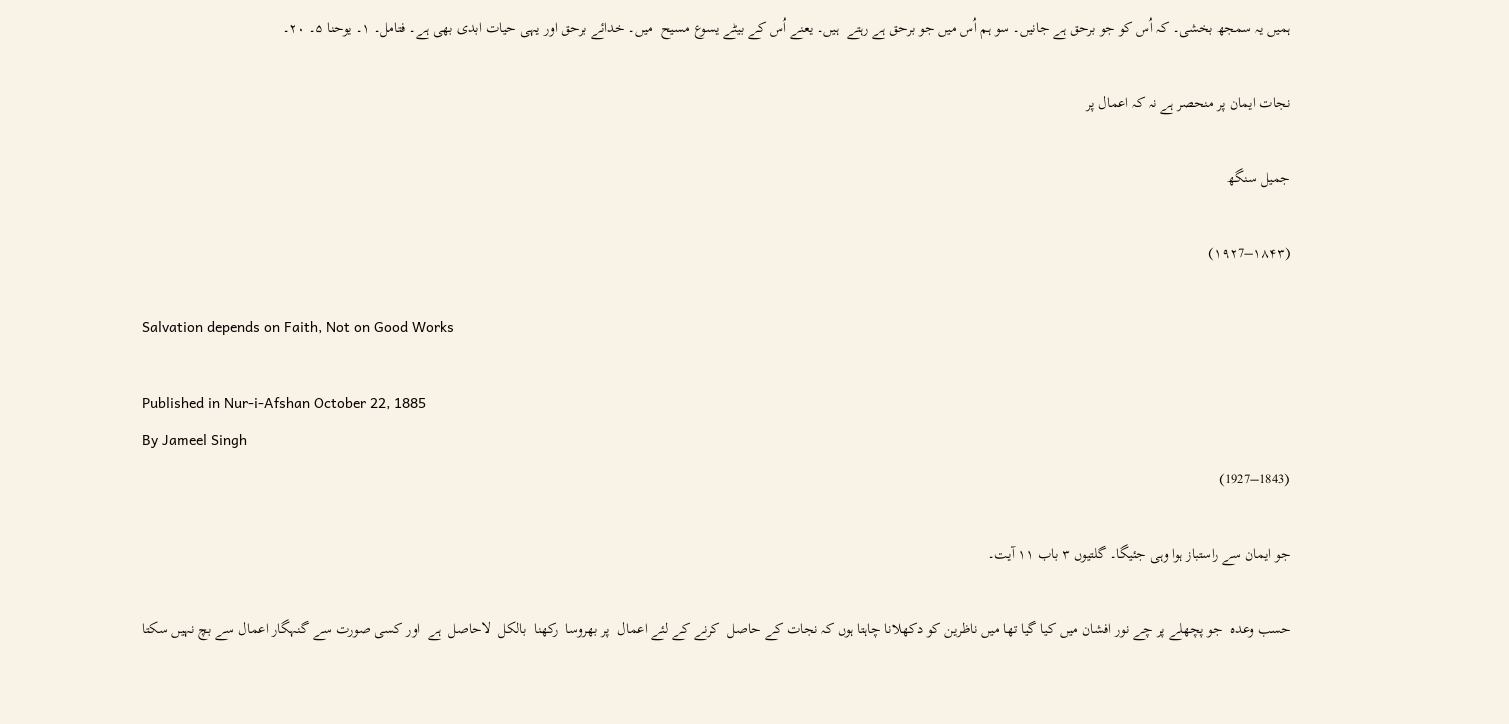ہمیں یہ سمجھ بخشی۔ کہ اُس کو جو برحق ہے جانیں۔ سو ہم اُس میں جو برحق ہے رہتے  ہیں۔ یعنے اُس کے بیٹے یسوع مسیح  میں۔ خدائے برحق اور یہی حیات ابدی بھی ہے۔ فتامل۔ ۱۔ یوحنا ۵۔ ۲۰۔

نجات ایمان پر منحصر ہے نہ کہ اعمال پر

جمیل سنگھ

(۱۸۴۳–۱۹۲7)

Salvation depends on Faith, Not on Good Works

Published in Nur-i-Afshan October 22, 1885
By Jameel Singh
(1843–1927)

جو ایمان سے راستباز ہوا وہی جئیگا۔ گلتیوں ۳ باب ۱۱ آیت۔

حسب وعدہ  جو پچھلے پر چے نور افشان میں کیا گیا تھا میں ناظرین کو دکھلانا چاہتا ہوں کہ نجات کے حاصل  کرنے کے لئے اعمال  پر بھروسا  رکھنا  بالکل  لاحاصل  ہے  اور کسی صورت سے گنہگار اعمال سے بچ نہیں سکتا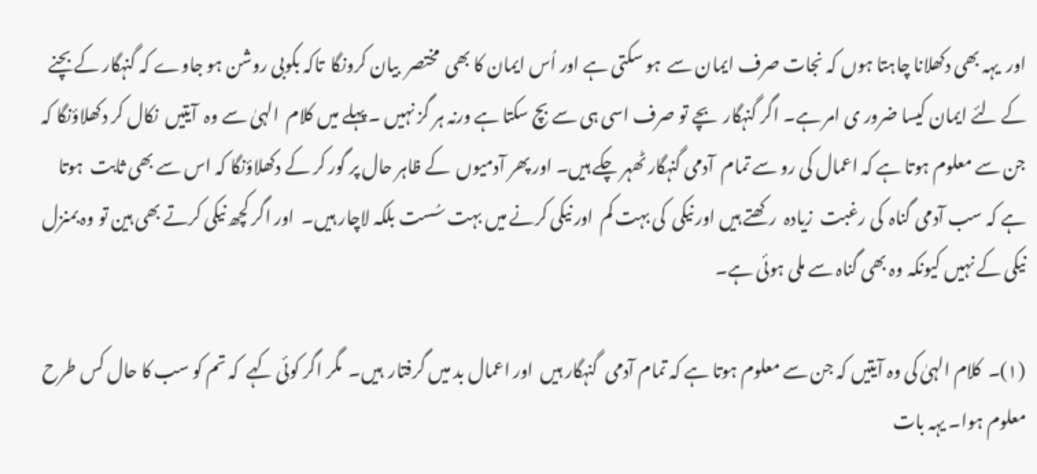اور  یہہ بھی دکھلانا چاہتا ہوں کہ نجات صرف ایمان سے  ہو سکتی ہے اور اُس ایمان کا بھی  مختصر  بیان کرونگا  تاکہ بکوبی روشن ہو جاوے کہ گنہگار کے بچنے کے لئے ایمان کیسا ضرور ی امر ہے۔ اگر گنہگار  بچے تو صرف اسی ہی سے بچ سکتا ہے ورنہ ہر گز نہیں ۔ پہلے میں کلام  الہیٰ سے وہ  آیتیں  نکال کر دکھلاؤنگا کہ جن سے معلوم ہوتا ہے کہ اعمال کی رو سے تمام  آدمی گنہگار ٹھہر چکے ہیں۔ اور پھر آدمیوں  کے ظاہر حال پر گور کر کے دکھلاؤنگا کہ اس سے بھی ثابت  ہوتا ہے کہ سب آدمی گناہ  کی رغبت  زیادہ  رکھتے ہیں اور نیکی  کی بہت کم  اور نیکی کرنے میں بہت سُست بلکہ لاچار ہیں۔  اور اگر کچھ نیکی کرتے بھی ہین تو وہ بمنزل نیکی کے نہیں کیونکہ وہ بھی گناہ سے ملی ہوئی ہے۔

(۱)۔  کلام الہیٰ کی وہ آیتیں کہ جن سے معلوم ہوتا ہے کہ تمام آدمی  گنہگار ہیں  اور اعمال بد میں گرفتار  ہیں۔  مگر اگر کوئی کہے  کہ تم کو سب کا حال کس طرح معلوم ہوا۔ یہہ بات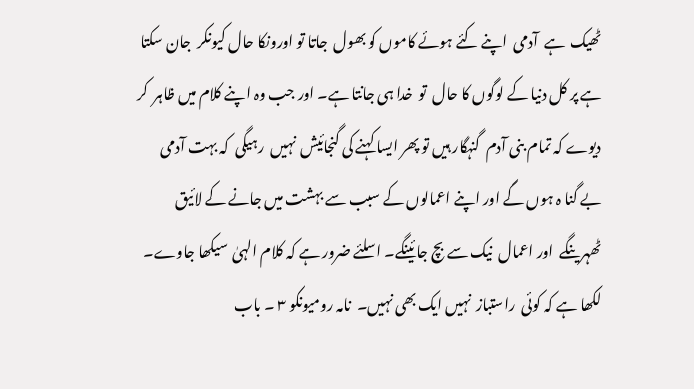ٹھیک  ہے  آدمی  اپنے کئے ہوئے کاموں کو بھول  جاتا تو اورونکا حال کیونکر  جان سکتا ہے پر کل دنیا کے لوگوں کا حال  تو  خدا ہی جانتا ہے۔ اور جب وہ اپنے کلام میں ظاہر  کر دیوے کہ تمام بنی آدم  گنہگار ہیں تو پھر ایسا کہنے کی گنجائیش  نہیں  رہیگی  کہ بہت آدمی بے گنا ہ ہوں گے اور اپنے اعمالوں کے سبب سے بہشت میں جانے کے لائیق  ٹھہرینگے  اور اعمال  نیک سے بچ جائینگے۔ اسلئے ضرور ہے کہ کلام الہیٰ  سیکھا جاوے۔ لکھا ہے کہ کوئی  راستباز  نہیں ایک بھی نہیں۔  نامہ رومیونکو ۳ ۔ باب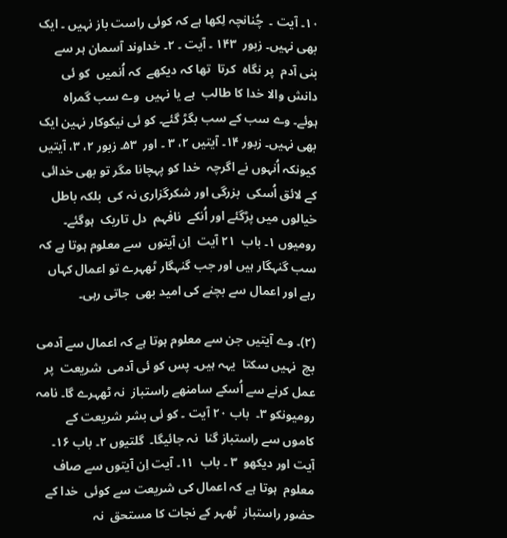۱۰۔ آیت ۔  چُنانچہ لِکھا ہے کہ کوئی راست باز نہیں ۔ ایک بھی نہیں۔ زبور  ۱۴۳ ۔ آیت ۔ ۲۔ خداوند آسمان ہر سے بنی آدم  پر نگاہ  کرتا  تھا کہ دیکھے  کہ اُنمیں  کو ئی دانش والا خدا کا طالب  ہے یا نہیں  وے سب گمراہ ہوئے۔ وے سب کے سب بگڑ گئے۔ کو ئی نیکوکار نہین ایک بھی نہیں۔ زبور ۱۴۔ آیتیں ۲، ۳ ۔ اور  ۵۳۔ زبور ۲، ۳، آیتیں کیونکہ اُنہوں نے اگرچہ  خدا کو پہچانا مگر تو بھی خدائی کے لائق اُسکی  بزرگی اور شکرگزاری نہ کی  بلکہ باطل خیالوں میں پڑگئے اور اُنکے  نافہم  دل تاریک  ہوگئے۔ رومیوں ۱۔ باب  ۲۱ آیت  اِن آیتوں  سے معلوم ہوتا ہے کہ سب گنہگار ہیں اور جب گنہگار ٹھہرے تو اعمال کہاں رہے اور اعمال سے بچنے کی امید بھی  جاتی رہی۔

(۲)۔ وے آیتیں جن سے معلوم ہوتا ہے کہ اعمال سے آدمی  بچ  نہیں سکتا  یہہ ہیں۔ پس کو ئی آدمی  شریعت  پر عمل کرنے سے اُسکے سامنھے راستباز  نہ ٹھہرے گا۔ نامہ رومیونکو ۳۔  باب ۲۰ آیت ۔ کو ئی بشر شریعت کے کاموں سے راستباز گنا  نہ جائیگا۔  گلتیوں ۲۔ باب ۱۶۔ آیت اور دیکھو  ۳ ۔ باب  ۱۱۔ آیت اِن آیتوں سے صاف معلوم  ہوتا ہے کہ اعمال کی شریعت سے کوئی  خدا کے حضور راستباز  ٹھہر کے نجات کا مستحق  نہ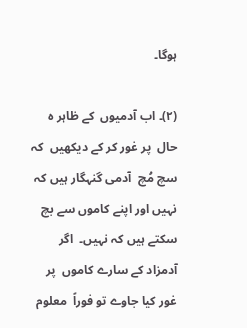ہوگا۔

(۲)۔ اب آدمیوں  کے ظاہر ہ حال  پر غور کر کے دیکھیں  کہ سچ مُچ  آدمی گنہگار ہیں کہ نہیں اور اپنے کاموں سے بچ سکتے ہیں کہ نہیں۔  اگر آدمزاد کے سارے کاموں  پر غور کیا جاوے تو فوراً  معلوم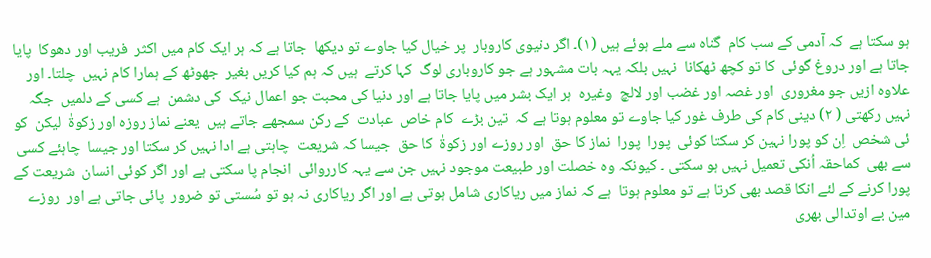ہو سکتا ہے  کہ آدمی کے سب کام  گناہ سے ملے ہوئے ہیں (۱)۔ اگر دنیوی کاروبار  پر خیال کیا جاوے تو دیکھا  جاتا ہے کہ ہر ایک کام میں اکثر  فریب اور دھوکا  پایا جاتا ہے اور دروغ گوئی  کا تو کچھ ٹھکانا  نہیں بلکہ یہہ بات مشہور ہے جو کاروباری لوگ  کہا کرتے  ہیں کہ ہم کیا کریں بغیر  جھوٹھ کے ہمارا کام نہیں  چلتا۔ اور علاوہ ازیں جو مغروری  اور غصہ اور غضب اور لالچ  وغیرہ  ہر ایک بشر میں پایا جاتا ہے اور دنیا کی محبت جو اعمال نیک  کی دشمن  ہے کسی کے دلمیں  جگہ  نہیں رکھتی ( ۲) دینی کام کی طرف غور کیا جاوے تو معلوم ہوتا ہے کہ  تین بڑے  کام خاص  عبادت  کے رکن سمجھے جاتے ہیں  یعنے نماز روزہ اور زکوةٰ  لیکن  کو ئی شخص  اِن کو پورا نہین کر سکتا کوئی  پورا  پورا  نماز کا حق  اور روزے اور زکوةٰ  کا حق  جیسا کہ شریعت  چاہتی ہے ادا نہیں کر سکتا اور جیسا  چاہئے کسی سے بھی  کماحقہ اُنکی تعمیل نہیں ہو سکتی ۔ کیونکہ وہ خصلت اور طبیعت موجود نہیں جن سے یہہ کارروائی  انجام پا سکتی ہے اور اگر کوئی انسان  شریعت کے پورا کرنے کے لئے انکا قصد بھی کرتا ہے تو معلوم ہوتا  ہے کہ نماز میں ریاکاری شامل ہوتی ہے اور اگر ریاکاری نہ ہو تو سُستی تو ضرور  پائی جاتی ہے اور  روزے مین بے اوتدالی بھری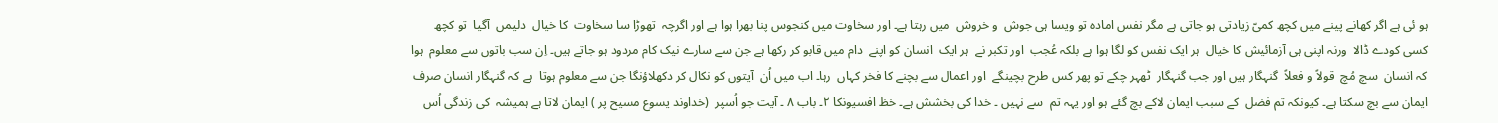ہو ئی ہے اگر کھانے پینے میں کچھ کمیّ زیادتی ہو جاتی ہے مگر نفس امادہ تو ویسا ہی جوش  و خروش  میں رہتا ہے۔ اور سخاوت میں کنجوس پنا بھرا ہوا ہے اور اگرچہ  تھوڑا سا سخاوت  کا خیال  دلیمں  آگیا  تو کچھ کسی کودے ڈالا  ورنہ اپنی ہی آزمائیش کا خیال  ہر ایک نفس کو لگا ہوا ہے بلکہ عُجب  اور تکبر نے  ہر ایک  انسان کو اپنے  دام میں قابو کر رکھا ہے جن سے سارے نیک کام مردود ہو جاتے ہیں۔ اِن سب باتوں سے معلوم  ہوا کہ انسان  سچ مُچ  قولاً و فعلاً  گنہگار ہیں اور جب گنہگار  ٹھہر چکے تو پھر کس طرح بچینگے  اور اعمال سے بچنے کا فخر کہاں  رہا۔ اب میں اُن  آیتوں کو نکال کر دکھلاؤنگا جن سے معلوم ہوتا  ہے کہ گنہگار انسان صرف ایمان سے بچ سکتا ہے۔ کیونکہ تم فضل  کے سبب ایمان لاکے بچ گئے ہو اور یہہ تم  سے نہیں ۔ خدا کی بخشش ہے۔ خظ افسیونکا ۲۔ باب ۸ ۔ آیت جو اُسپر  (خداوند یسوع مسیح پر ) ایمان لاتا ہے ہمیشہ  کی زندگی اُس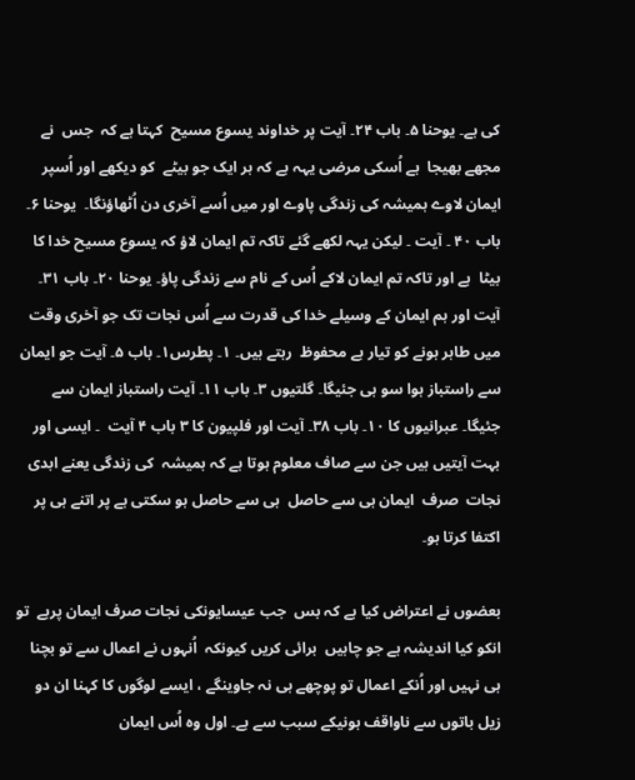کی ہے۔ یوحنا ۵۔ باب ۲۴۔ آیت پر خداوند یسوع مسیح  کہتا ہے کہ  جس  نے مجھے بھیجا  ہے اُسکی مرضی یہہ ہے کہ ہر ایک جو بیٹے  کو دیکھے اور اُسپر  ایمان لاوے ہمیشہ کی زندگی پاوے اور میں اُسے آخری دن اُٹھاؤنگا۔  یوحنا ۶۔ باب ۴۰ ۔ آیت ۔ لیکن یہہ لکھے گئے تاکہ تم ایمان لاؤ کہ یسوع مسیح خدا کا بیٹا  ہے اور تاکہ تم ایمان لاکے اُس کے نام سے زندگی پاؤ۔ یوحنا ۲۰۔ باب ۳۱۔ آیت اور ہم ایمان کے وسیلے خدا کی قدرت سے اُس نجات تک جو آخری وقت میں طاہر ہونے کو تیار ہے محفوظ  رہتے ہیں۔ ۱۔ پطرس۱۔ باب ۵۔ آیت جو ایمان سے راستباز ہوا سو ہی جئیگا۔ گلتیوں ۳۔ باب ۱۱۔ آیت راستباز ایمان سے جئیگا۔ عبرانیوں کا ۱۰۔ باب ۳۸۔ آیت اور فلپیون کا ۳ باب ۴ آیت  ۔ ایسی اور بہت آیتیں ہیں جن سے صاف معلوم ہوتا ہے کہ ہمیشہ  کی زندگی یعنے ابدی نجات  صرف  ایمان ہی سے حاصل  ہی سے حاصل ہو سکتی ہے پر اتنے ہی پر اکتفا کرتا ہو۔

بعضوں نے اعتراض کیا ہے کہ بس  جب عیسایونکی نجات صرف ایمان پرہے  تو انکو کیا اندیشہ ہے جو چاہیں  برائی کریں کیونکہ  اُنہوں نے اعمال سے تو بچنا ہی نہیں اور اُنکے اعمال تو پوچھے ہی نہ جاوینگے ، ایسے لوگوں کا کہنا ان دو زیل باتوں سے ناواقف ہونیکے سبب سے ہے۔ اول وہ اُس ایمان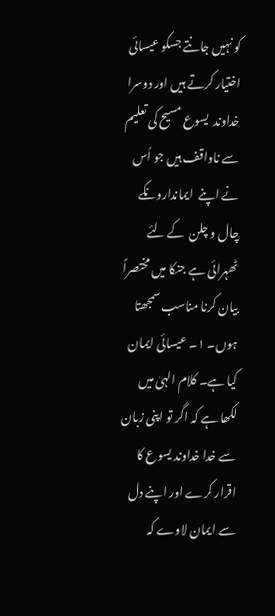کو نہیں جانتے جسکو عیسائی اختیار کرتے ہیں اور دوسرا خداوند  یسوع مسیح کی تعلیم سے ناواقف ہیں جو اُس  نے اپنے  ایماندارونکے چال و چلن  کے لئے ٹھہرائی ہے جنکا میں مختصراً بیان کرنا مناسب سمجھتا ہوں۔ ۱۔ عیسائی ایمان کیا ہے۔ کلام الہیٰ میں لکھا ہے کہ اگر تو اپنی زبان سے خدا خداوند یسوع کا اقرار کرے اور اپنے دل سے ایمان لاوے کہ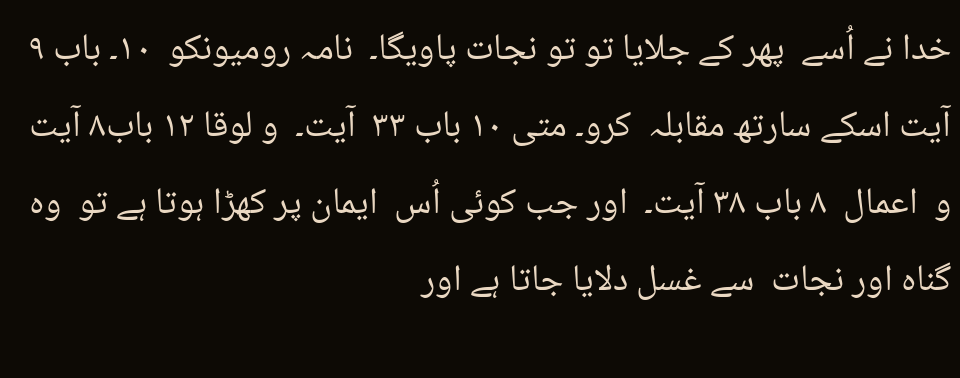خدا نے اُسے  پھر کے جلایا تو تو نجات پاویگا۔  نامہ رومیونکو  ۱۰۔ باب ۹ آیت اسکے سارتھ مقابلہ  کرو۔ متی ۱۰ باب ۳۳  آیت۔  و لوقا ۱۲ باب۸ آیت و  اعمال  ۸ باب ۳۸ آیت۔  اور جب کوئی اُس  ایمان پر کھڑا ہوتا ہے تو  وہ گناہ اور نجات  سے غسل دلایا جاتا ہے اور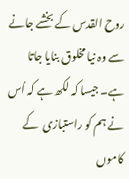روح القدس کے بخشے جانے  سے وہ نیا مخلوق بنایا جاتا ہے۔ جیسا کہ لکھ ہے کہ اُس نے ہم کو راستبازی  کے کاموں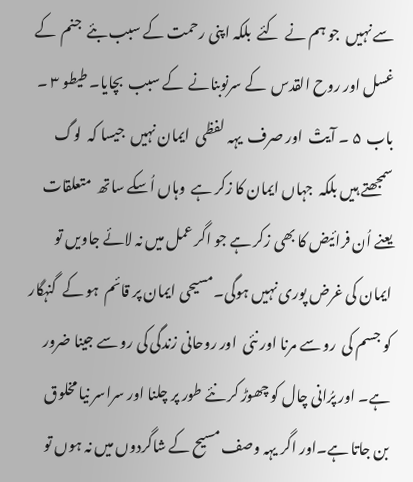سے نہیں  جو ہم نے  کئے  بلکہ اپنی رحمت کے سبب بئے  جنم  کے غسل اور روح القدس  کے سرنوبنانے  کے سبب  بچایا۔ طیطو ۳ ۔ باب  ۵ ۔ آیتْ  اور صرف  یہہ لفظی  ایمان نہیں  جیسا کہ  لوگ سمجھتے ہیں بلکہ  جہاں ایمان کا زکر ہے  وہاں اُسکے ساتھ  متعلقات یعنے اُن فرائیض کا بھی زکر ہے جو اگر عمل میں نہ لائے جاویں تو ایمان کی غرض پوری نہیں ہوگی۔مسیحی ایمان پر قائم  ہو کے  گنہگار کو جسم کی  رو سے مرنا اور نئی  اور روحانی زندگی کی رو سے جینا ضرور  ہے۔ اور پرُانی چال کو چھوڑ کر نئے طور پر چلنا اور سراسر نیا مخلوق بن جاتا ہے۔اور اگر یہہ وصف مسیح کے شاگردوں میں نہ ہوں تو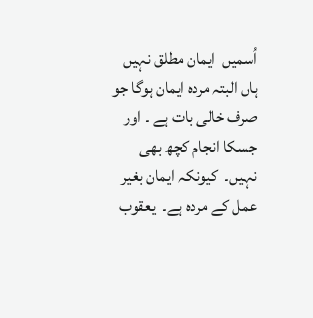اُسمیں  ایمان مطلق نہیں  ہاں البتہ مردہ ایمان ہوگا جو صرف خالی بات ہے ۔ اور جسکا انجام کچھ بھی نہیں۔  کیونکہ ایمان بغیر  عمل کے مردہ ہے۔  یعقوب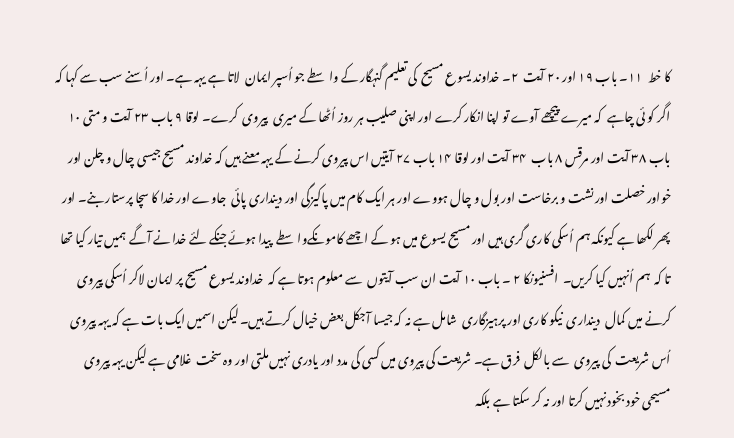کا خط  ۱۱۔ باب ۱۹ اور ۲۰ آیت  ۲۔ خداوند یسوع مسیح  کی تعلیم گنہگار کے واسطے جو اُسپر ایمان  لاتا ہے یہہ ہے۔ اور اُسنے سب سے کہا کہ اگر کو ئی چاہے  کہ میرے پیچھے آوے تو اپنا انکار کرے اور اپنی صلیب ہر روز اُٹھا کے میری  پیروی  کرے۔ لوقا ۹ باب ۲۳ آیت و متی ۱۰ باب ۳۸ آیت اور مرقس ۸ باب  ۳۴ آیت اور لوقا ۱۴ باب ۲۷ آیتیں اس پیروی کرنے کے یہہ معنے ہیں کہ خداوند مسیح جیسی چال و چلن اور خواور خصلت اور نشت و برخاست اور بول و چال ہووے اور ہر ایک کام میں پاکیزگی اور دینداری پائی  جاوے اور خدا کا سچا پرستار بنے۔ اور پھر لکھا ہے کیونکہ ہم اُسکی کاری گری ہیں اور مسیح یسوع میں ہو کے اچھے کامونکےواسطے  پیدا ہوئے جنکے لئے خدا نے آگے  ہمیں تیار کیا تھا تا کہ  ہم اُنہیں کیا کریں۔  افسنیونکا ۲ ۔ باب ۱۰ آیت ان سب آیتوں  سے معلوم ہوتا ہے کہ  خداوند یسوع مسیح پر ایمان لاکر اُسکی پیروی  کرنے میں کمال  دینداری  نیکو کاری اور پرہیزگاری  شامل ہے نہ کہ جیسا آجکل بعض خیال کرتے ہیں۔ لیکن اسمیں ایک بات ہے کہ یہہ پیروی  اُس شریعت  کی پیروی  سے بالکل  فرق ہے۔ شریعت کی پیروی میں کسی کی مدد اور یادری نہیں ملتی اور وہ سخت  غلامی ہے لیکن یہہ پیروی  مسیحی خود بخود نہیں کرتا اور نہ کر سکتا ہے بلکہ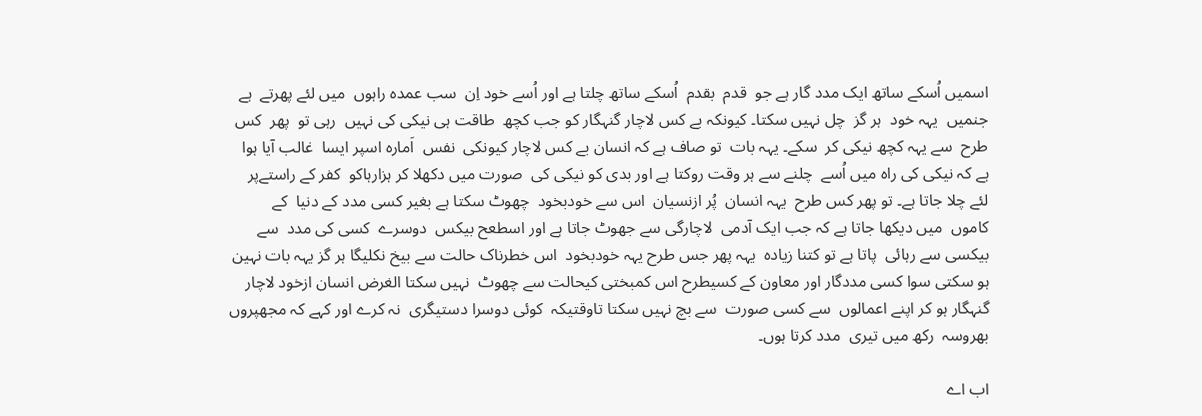اسمیں اُسکے ساتھ ایک مدد گار ہے جو  قدم  بقدم  اُسکے ساتھ چلتا ہے اور اُسے خود اِن  سب عمدہ راہوں  میں لئے پھرتے  ہے  جنمیں  یہہ خود  ہر گز  چل نہیں سکتا۔ کیونکہ بے کس لاچار گنہگار کو جب کچھ  طاقت ہی نیکی کی نہیں  رہی تو  پھر  کس طرح  سے یہہ کچھ نیکی کر  سکے۔ یہہ بات  تو صاف ہے کہ انسان بے کس لاچار کیونکی  نفس  اَمارہ اسپر ایسا  غالب آیا ہوا ہے کہ نیکی کی راہ میں اُسے  چلنے سے ہر وقت روکتا ہے اور بدی کو نیکی کی  صورت میں دکھلا کر ہزارہاکو  کفر کے راستےپر لئے چلا جاتا ہے۔ تو پھر کس طرح  یہہ انسان  پُر ازنسیان  اس سے خودبخود  چھوٹ سکتا ہے بغیر کسی مدد کے دنیا  کے  کاموں  میں دیکھا جاتا ہے کہ جب ایک آدمی  لاچارگی سے جھوٹ جاتا ہے اور اسطعح بیکس  دوسرے  کسی کی مدد  سے بیکسی سے رہائی  پاتا ہے تو کتنا زیادہ  یہہ پھر جس طرح یہہ خودبخود  اس خطرناک حالت سے بیخ نکلیگا ہر گز یہہ بات نہین ہو سکتی سوا کسی مددگار اور معاون کے کسیطرح اس کمبختی کیحالت سے چھوٹ  نہیں سکتا الغرض انسان ازخود لاچار گنہگار ہو کر اپنے اعمالوں  سے کسی صورت  سے بچ نہیں سکتا تاوقتیکہ  کوئی دوسرا دستیگری  نہ کرے اور کہے کہ مجھپروں  بھروسہ  رکھ میں تیری  مدد کرتا ہوں۔

اب اے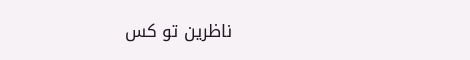ناظرین تو کس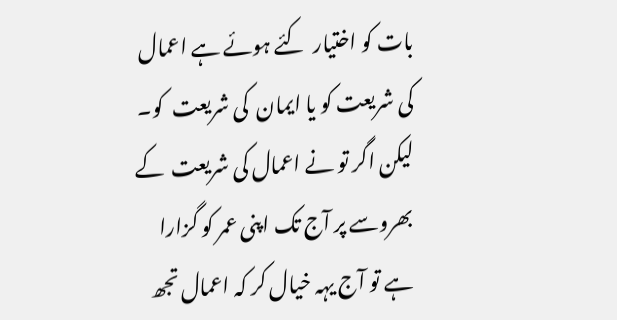بات کو اختیار  کئے ہوئے ہے اعمال کی شریعت کو یا ایمان  کی شریعت  کو۔ لیکن اگر تو نے اعمال کی شریعت  کے بھروسے پر آج تک اپنی عمر کو گزارا ہے تو آج یہہ خیال کر کہ اعمال تجھ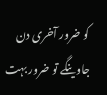کو ضرور آخری دن جاوینگے تو ضرور بہت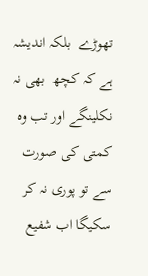تھوڑے  بلکہ اندیشہ ہے کہ کچھ  بھی نہ نکلینگے اور تب وہ کمتی کی صورت سے تو پوری نہ کر سکیگا اب شفیع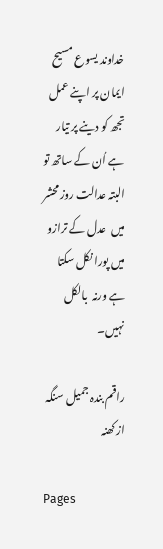خداوند یسوع مسیح ایمان پر اپنے عمل تجھ کو دینے پر تیار  ہے اُن کے ساتھ تو البتہ عدالت روز محشر میں  عدل کے ترازو میں پورا نکل سکتا ہے ورنہ  بالکل نہیں۔

راقم بندہ جمیل سنگہ از کھنہ

Pages